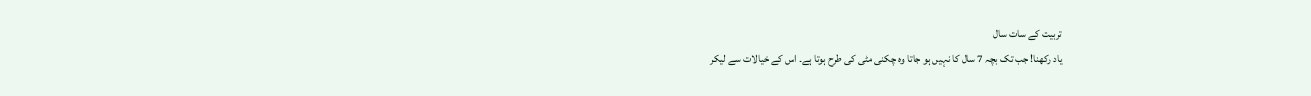تربیت کے سات سال
یاد رکھنا! جب تک بچہ 7 سال کا نہیں ہو جاتا وہ چکنی مٹی کی طرح ہوتا ہے۔ اس کے خیالات سے لیکر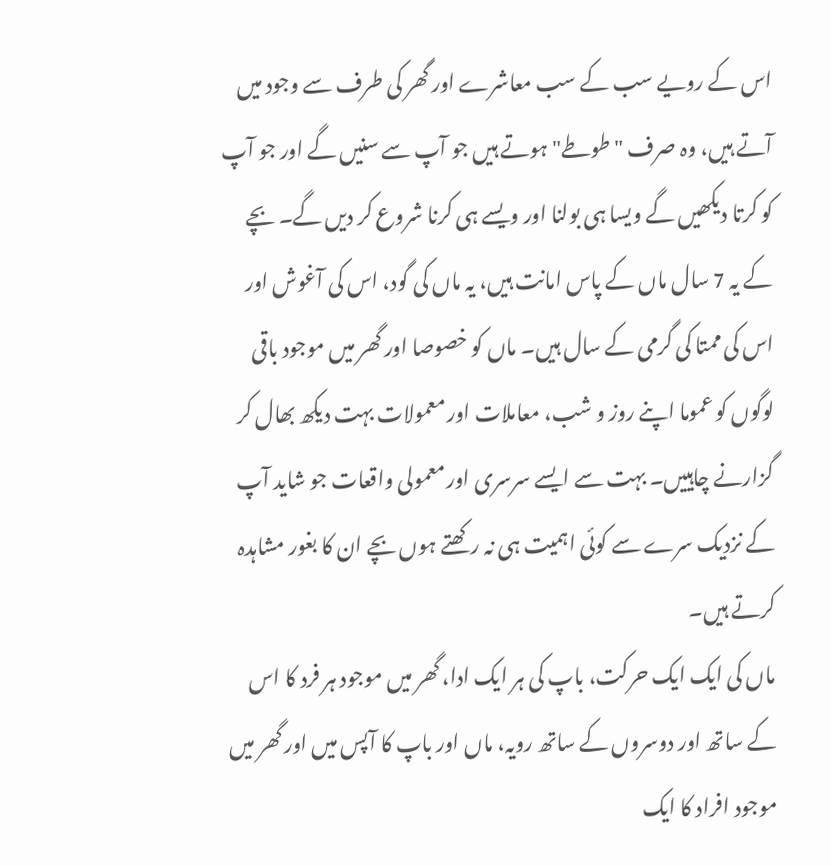اس کے رویے سب کے سب معاشرے اور گھر کی طرف سے وجود میں آتے ہیں، وہ صرف "طوطے" ہوتے ہیں جو آپ سے سنیں گے اور جو آپ کو کرتا دیکھیں گے ویسا ہی بولنا اور ویسے ہی کرنا شروع کر دیں گے۔ بچے کے یہ 7 سال ماں کے پاس امانت ہیں، یہ ماں کی گود، اس کی آغوش اور اس کی ممتا کی گرمی کے سال ہیں۔ ماں کو خصوصا اور گھر میں موجود باقی لوگوں کو عموما اپنے روز و شب، معاملات اور معمولات بہت دیکھ بھال کر گزارنے چاہییں۔ بہت سے ایسے سرسری اور معمولی واقعات جو شاید آپ کے نزدیک سرے سے کوئی اہمیت ہی نہ رکھتے ہوں بچے ان کا بغور مشاہدہ کرتے ہیں۔
ماں کی ایک ایک حرکت، باپ کی ہر ایک ادا، گھر میں موجود ہر فرد کا اس کے ساتھ اور دوسروں کے ساتھ رویہ، ماں اور باپ کا آپس میں اور گھر میں موجود افراد کا ایک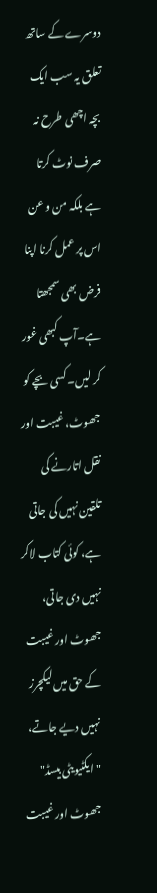دوسرے کے ساتھ تعلق یہ سب ایک بچہ اچھی طرح نہ صرف نوٹ کرتا ہے بلکہ من و عن اس پر عمل کرنا اپنا فرض بھی سمجھتا ہے۔آپ کبھی غور کر لیں۔ کسی بچے کو جھوٹ، غیبت اور نقل اتارنے کی تلقین نہیں کی جاتی ہے، کوئی کتاب لاکر نہیں دی جاتی، جھوٹ اور غیبت کے حق میں لیکچرز نہیں دیے جاتے، "ایکٹیویٹی بیسڈ" جھوٹ اور غیبت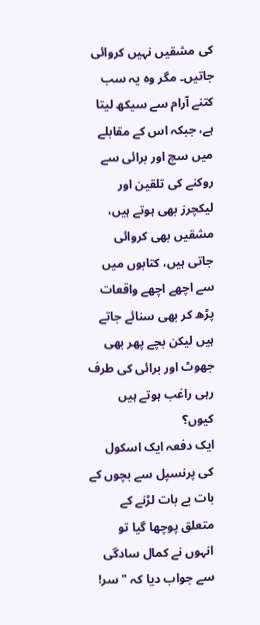کی مشقیں نہیں کروائی جاتیں۔ مگر وہ یہ سب کتنے آرام سے سیکھ لیتا ہے، جبکہ اس کے مقابلے میں سچ اور برائی سے روکنے کی تلقین اور لیکچرز بھی ہوتے ہیں، مشقیں بھی کروائی جاتی ہیں، کتابوں میں سے اچھے اچھے واقعات پڑھ کر بھی سنائے جاتے ہیں لیکن بچے پھر بھی جھوٹ اور برائی کی طرف رہی راغب ہوتے ہیں کیوں؟
ایک دفعہ ایک اسکول کی پرنسپل سے بچوں کے بات بے بات لڑنے کے متعلق پوچھا گیا تو انہوں نے کمال سادگی سے جواب دیا کہ "سر!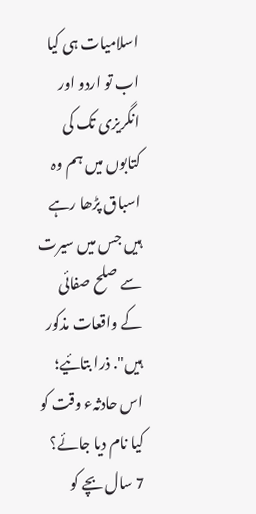اسلامیات ہی کیا اب تو اردو اور انگریزی تک کی کتابوں میں ہم وہ اسباق پڑھا رہے ہیں جس میں سیرت سے صلح صفائی کے واقعات مذکور ہیں". ذرا بتائیے؛
اس حادثہء وقت کو کیا نام دیا جائے؟
7 سال بچے کو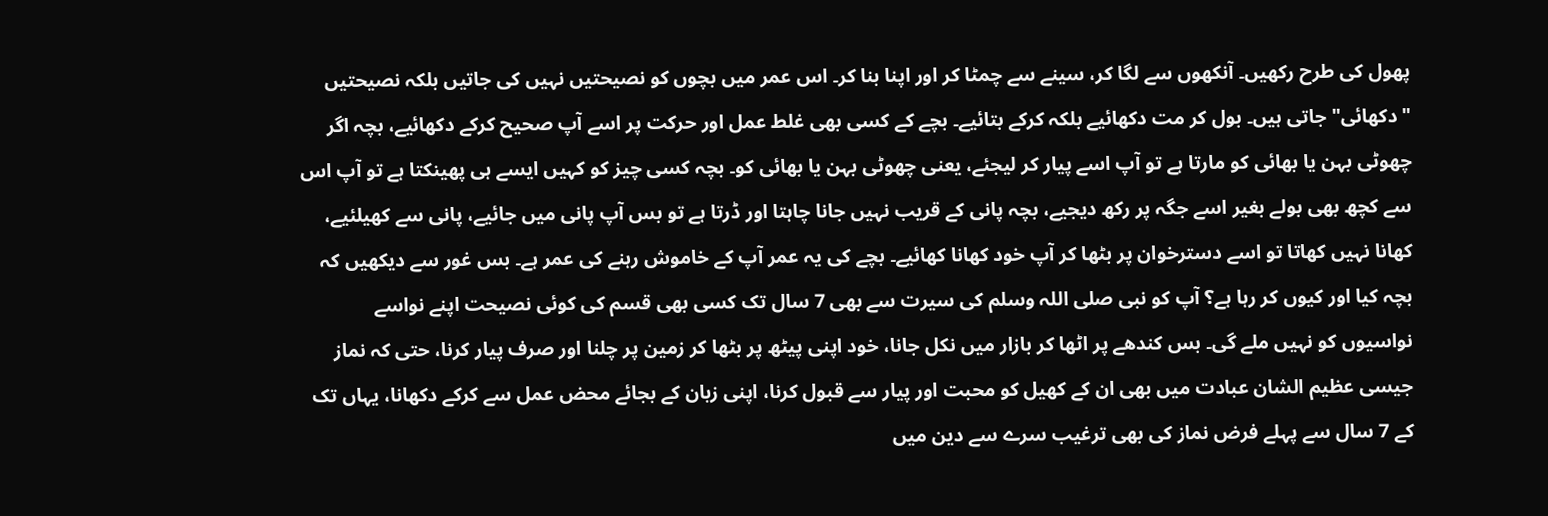پھول کی طرح رکھیں۔ آنکھوں سے لگا کر، سینے سے چمٹا کر اور اپنا بنا کر۔ اس عمر میں بچوں کو نصیحتیں نہیں کی جاتیں بلکہ نصیحتیں "دکھائی" جاتی ہیں۔ بول کر مت دکھائیے بلکہ کرکے بتائیے۔ بچے کے کسی بھی غلط عمل اور حرکت پر اسے آپ صحیح کرکے دکھائیے، بچہ اگر چھوٹی بہن یا بھائی کو مارتا ہے تو آپ اسے پیار کر لیجئے، یعنی چھوٹی بہن یا بھائی کو۔ بچہ کسی چیز کو کہیں ایسے ہی پھینکتا ہے تو آپ اس سے کچھ بھی بولے بغیر اسے جگہ پر رکھ دیجیے، بچہ پانی کے قریب نہیں جانا چاہتا اور ڈرتا ہے تو بس آپ پانی میں جائیے، پانی سے کھیلئیے، کھانا نہیں کھاتا تو اسے دسترخوان پر بٹھا کر آپ خود کھانا کھائیے۔ بچے کی یہ عمر آپ کے خاموش رہنے کی عمر ہے۔ بس غور سے دیکھیں کہ بچہ کیا اور کیوں کر رہا ہے؟ آپ کو نبی صلی اللہ وسلم کی سیرت سے بھی 7 سال تک کسی بھی قسم کی کوئی نصیحت اپنے نواسے نواسیوں کو نہیں ملے گی۔ بس کندھے پر اٹھا کر بازار میں نکل جانا، خود اپنی پیٹھ پر بٹھا کر زمین پر چلنا اور صرف پیار کرنا، حتی کہ نماز جیسی عظیم الشان عبادت میں بھی ان کے کھیل کو محبت اور پیار سے قبول کرنا، اپنی زبان کے بجائے محض عمل سے کرکے دکھانا، یہاں تک کے 7 سال سے پہلے فرض نماز کی بھی ترغیب سرے سے دین میں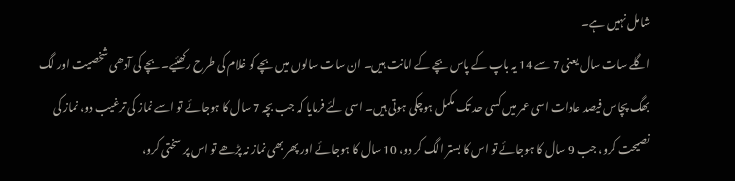شامل نہیں ہے۔
اگلے سات سال یعنی 7 سے 14 یہ باپ کے پاس بچے کے امانت ہیں۔ ان سات سالوں میں بچے کو غلام کی طرح رکھئیے۔ بچے کی آدھی شخصیت اور لگ بھگ پچاس فیصد عادات اسی عمر میں کسی حد تک مکمل ہوچکی ہوتی ہیں۔ اسی لئے فرمایا کہ جب بچہ 7 سال کا ہوجائے تو اسے نماز کی ترغیب دو، نماز کی نصیحت کرو، جب 9 سال کا ہوجائے تو اس کا بستر الگ کر دو، 10 سال کا ہوجائے اور پھر بھی نماز نہ پڑھے تو اس پر سختی کرو،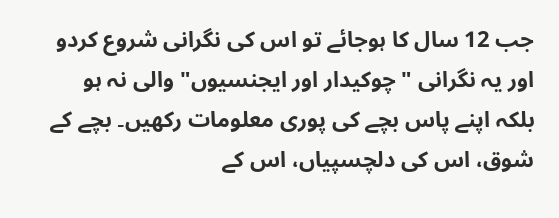جب 12 سال کا ہوجائے تو اس کی نگرانی شروع کردو اور یہ نگرانی "چوکیدار اور ایجنسیوں" والی نہ ہو بلکہ اپنے پاس بچے کی پوری معلومات رکھیں۔ بچے کے شوق، اس کی دلچسپیاں، اس کے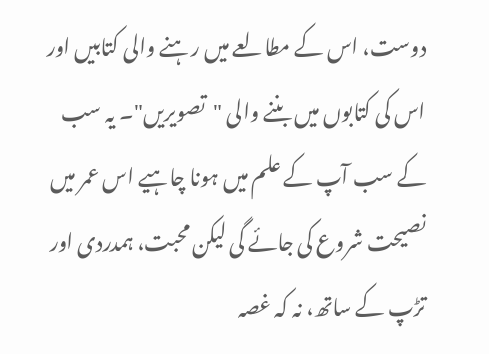دوست، اس کے مطالعے میں رہنے والی کتابیں اور اس کی کتابوں میں بننے والی "تصویریں"۔ یہ سب کے سب آپ کے علم میں ہونا چاہیے اس عمر میں نصیحت شروع کی جائے گی لیکن محبت، ہمدردی اور تڑپ کے ساتھ، نہ کہ غصہ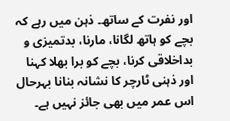اور نفرت کے ساتھ۔ ذہن میں رہے کہ بچے کو ہاتھ لگانا، مارنا، بدتمیزی و بداخلاقی کرنا، بچے کو برا بھلا کہنا اور ذہنی ٹارچر کا نشانہ بنانا بہرحال اس عمر میں بھی جائز نہیں ہے۔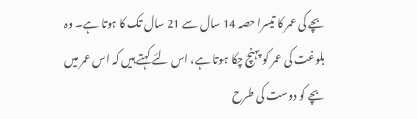بچے کی عمر کا تیسرا حصہ 14 سال سے 21 سال تک کا ہوتا ہے۔ وہ بلوغت کی عمر کو پہنچ چکا ہوتا ہے، اس لئے کہتے ہیں کہ اس عمر میں بچے کو دوست کی طرح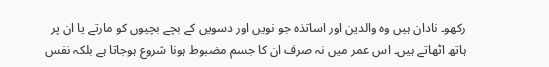رکھو۔ نادان ہیں وہ والدین اور اساتذہ جو نویں اور دسویں کے بچے بچیوں کو مارتے یا ان پر ہاتھ اٹھاتے ہیں۔ اس عمر میں نہ صرف ان کا جسم مضبوط ہونا شروع ہوجاتا ہے بلکہ نفس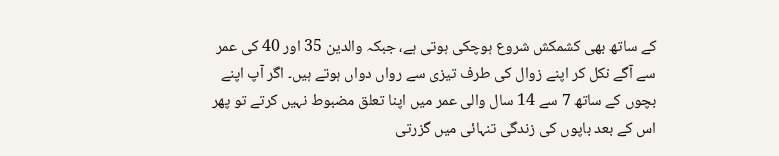کے ساتھ بھی کشمکش شروع ہوچکی ہوتی ہے، جبکہ والدین 35 اور 40 کی عمر سے آگے نکل کر اپنے زوال کی طرف تیزی سے رواں دواں ہوتے ہیں۔ اگر آپ اپنے بچوں کے ساتھ 7 سے 14 سال والی عمر میں اپنا تعلق مضبوط نہیں کرتے تو پھر اس کے بعد باپوں کی زندگی تنہائی میں گزرتی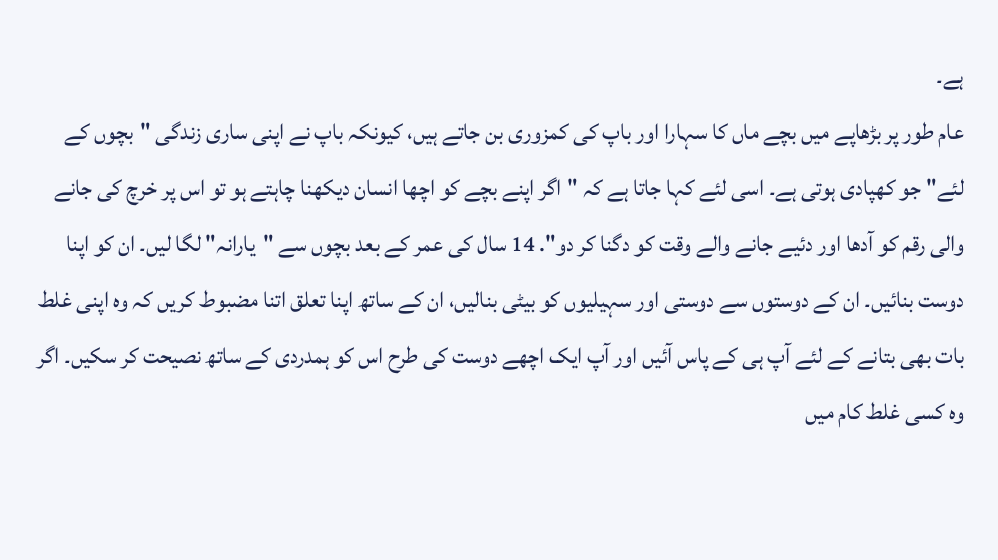ہے۔
عام طور پر بڑھاپے میں بچے ماں کا سہارا اور باپ کی کمزوری بن جاتے ہیں، کیونکہ باپ نے اپنی ساری زندگی "بچوں کے لئے" جو کھپادی ہوتی ہے۔ اسی لئے کہا جاتا ہے کہ "اگر اپنے بچے کو اچھا انسان دیکھنا چاہتے ہو تو اس پر خرچ کی جانے والی رقم کو آدھا اور دئیے جانے والے وقت کو دگنا کر دو". 14 سال کی عمر کے بعد بچوں سے "یارانہ" لگا لیں۔ ان کو اپنا دوست بنائیں۔ ان کے دوستوں سے دوستی اور سہیلیوں کو بیٹی بنالیں، ان کے ساتھ اپنا تعلق اتنا مضبوط کریں کہ وہ اپنی غلط بات بھی بتانے کے لئے آپ ہی کے پاس آئیں اور آپ ایک اچھے دوست کی طرح اس کو ہمدردی کے ساتھ نصیحت کر سکیں۔ اگر وہ کسی غلط کام میں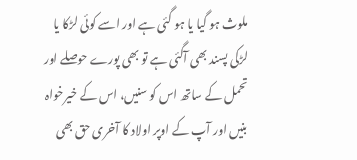ملوث ہو گیا یا ہو گئی ہے اور اسے کوئی لڑکا یا لڑکی پسند بھی آگئی ہے تو بھی پورے حوصلے اور تحمل کے ساتھ اس کو سنیں، اس کے خیرخواہ بنیں اور آپ کے اوپر اولاد کا آخری حق بھی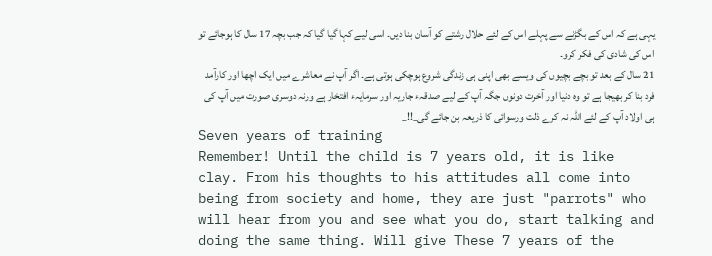یہی ہے کہ اس کے بگڑنے سے پہلے اس کے لئے حلال رشتے کو آسان بنا دیں۔ اسی لیے کہا گیا گیا کہ جب بچہ 17 سال کا ہوجائے تو اس کی شادی کی فکر کرو۔
21 سال کے بعد تو بچے بچیوں کی ویسے بھی اپنی ہی زندگی شروع ہوچکی ہوتی ہے۔ اگر آپ نے معاشرے میں ایک اچھا اور کارآمد فرد بنا کر بھیجا ہے تو وہ دنیا اور آخرت دونوں جگہ آپ کے لیے صدقہء جاریہ اور سرمایہء افتخار ہے ورنہ دوسری صورت میں آپ کی ہی اولاد آپ کے لئے اللہ نہ کرے ذلت ورسوائی کا ذریعہ بن جائے گی_!!_
Seven years of training
Remember! Until the child is 7 years old, it is like clay. From his thoughts to his attitudes all come into being from society and home, they are just "parrots" who will hear from you and see what you do, start talking and doing the same thing. Will give These 7 years of the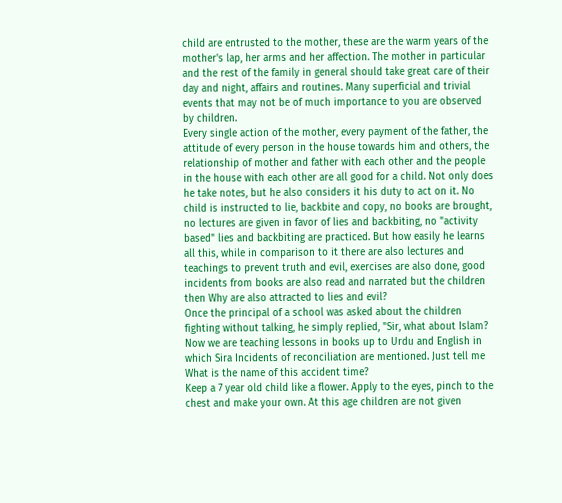child are entrusted to the mother, these are the warm years of the mother's lap, her arms and her affection. The mother in particular and the rest of the family in general should take great care of their day and night, affairs and routines. Many superficial and trivial events that may not be of much importance to you are observed by children.
Every single action of the mother, every payment of the father, the attitude of every person in the house towards him and others, the relationship of mother and father with each other and the people in the house with each other are all good for a child. Not only does he take notes, but he also considers it his duty to act on it. No child is instructed to lie, backbite and copy, no books are brought, no lectures are given in favor of lies and backbiting, no "activity based" lies and backbiting are practiced. But how easily he learns all this, while in comparison to it there are also lectures and teachings to prevent truth and evil, exercises are also done, good incidents from books are also read and narrated but the children then Why are also attracted to lies and evil?
Once the principal of a school was asked about the children fighting without talking, he simply replied, "Sir, what about Islam? Now we are teaching lessons in books up to Urdu and English in which Sira Incidents of reconciliation are mentioned. Just tell me
What is the name of this accident time?
Keep a 7 year old child like a flower. Apply to the eyes, pinch to the chest and make your own. At this age children are not given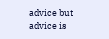advice but advice is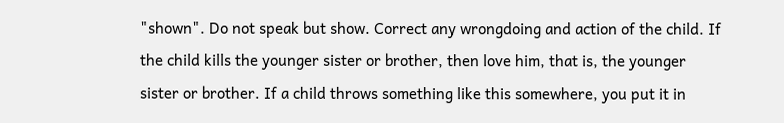"shown". Do not speak but show. Correct any wrongdoing and action of the child. If the child kills the younger sister or brother, then love him, that is, the younger sister or brother. If a child throws something like this somewhere, you put it in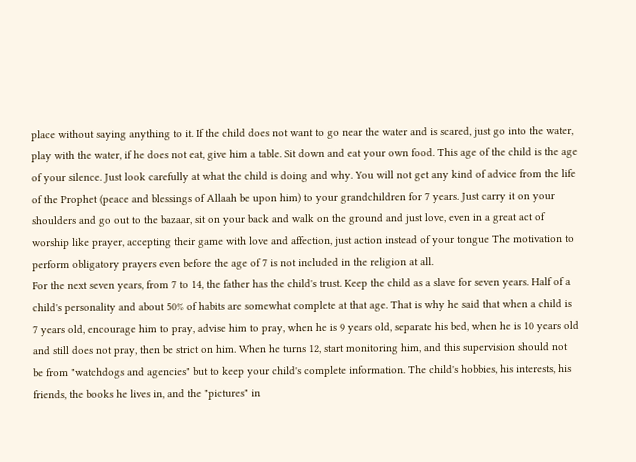place without saying anything to it. If the child does not want to go near the water and is scared, just go into the water, play with the water, if he does not eat, give him a table. Sit down and eat your own food. This age of the child is the age of your silence. Just look carefully at what the child is doing and why. You will not get any kind of advice from the life of the Prophet (peace and blessings of Allaah be upon him) to your grandchildren for 7 years. Just carry it on your shoulders and go out to the bazaar, sit on your back and walk on the ground and just love, even in a great act of worship like prayer, accepting their game with love and affection, just action instead of your tongue The motivation to perform obligatory prayers even before the age of 7 is not included in the religion at all.
For the next seven years, from 7 to 14, the father has the child's trust. Keep the child as a slave for seven years. Half of a child's personality and about 50% of habits are somewhat complete at that age. That is why he said that when a child is 7 years old, encourage him to pray, advise him to pray, when he is 9 years old, separate his bed, when he is 10 years old and still does not pray, then be strict on him. When he turns 12, start monitoring him, and this supervision should not be from "watchdogs and agencies" but to keep your child's complete information. The child's hobbies, his interests, his friends, the books he lives in, and the "pictures" in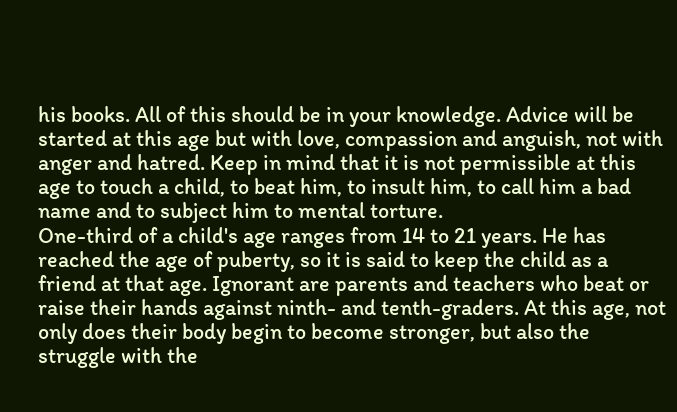his books. All of this should be in your knowledge. Advice will be started at this age but with love, compassion and anguish, not with anger and hatred. Keep in mind that it is not permissible at this age to touch a child, to beat him, to insult him, to call him a bad name and to subject him to mental torture.
One-third of a child's age ranges from 14 to 21 years. He has reached the age of puberty, so it is said to keep the child as a friend at that age. Ignorant are parents and teachers who beat or raise their hands against ninth- and tenth-graders. At this age, not only does their body begin to become stronger, but also the struggle with the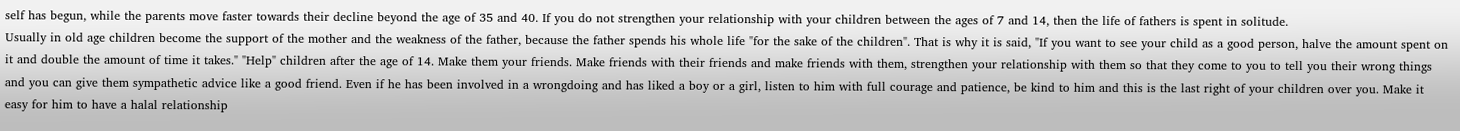self has begun, while the parents move faster towards their decline beyond the age of 35 and 40. If you do not strengthen your relationship with your children between the ages of 7 and 14, then the life of fathers is spent in solitude.
Usually in old age children become the support of the mother and the weakness of the father, because the father spends his whole life "for the sake of the children". That is why it is said, "If you want to see your child as a good person, halve the amount spent on it and double the amount of time it takes." "Help" children after the age of 14. Make them your friends. Make friends with their friends and make friends with them, strengthen your relationship with them so that they come to you to tell you their wrong things and you can give them sympathetic advice like a good friend. Even if he has been involved in a wrongdoing and has liked a boy or a girl, listen to him with full courage and patience, be kind to him and this is the last right of your children over you. Make it easy for him to have a halal relationship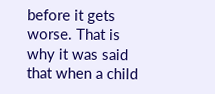before it gets worse. That is why it was said that when a child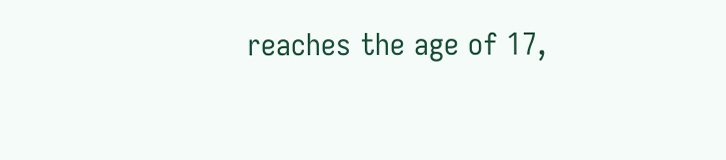reaches the age of 17,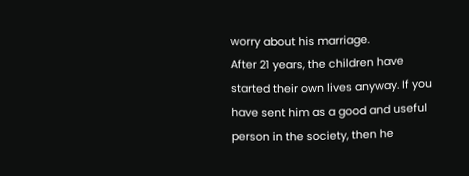worry about his marriage.
After 21 years, the children have started their own lives anyway. If you have sent him as a good and useful person in the society, then he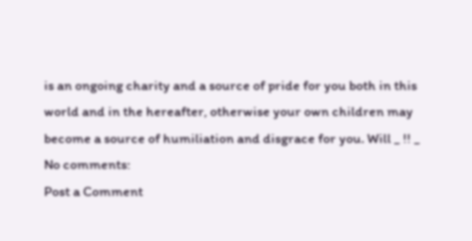is an ongoing charity and a source of pride for you both in this world and in the hereafter, otherwise your own children may become a source of humiliation and disgrace for you. Will _ !! _
No comments:
Post a Comment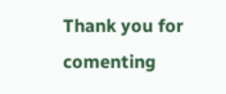Thank you for comenting